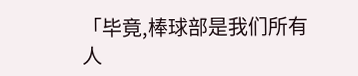「毕竟,棒球部是我们所有人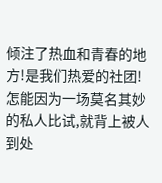倾注了热血和青春的地方!是我们热爱的社团!怎能因为一场莫名其妙的私人比试,就背上被人到处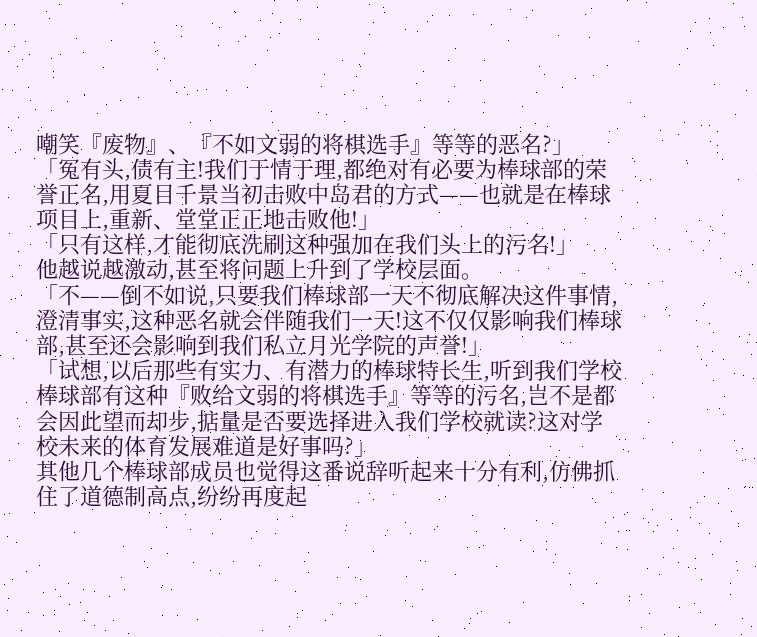嘲笑『废物』、『不如文弱的将棋选手』等等的恶名?」
「冤有头,债有主!我们于情于理,都绝对有必要为棒球部的荣誉正名,用夏目千景当初击败中岛君的方式——也就是在棒球项目上,重新、堂堂正正地击败他!」
「只有这样,才能彻底洗刷这种强加在我们头上的污名!」
他越说越激动,甚至将问题上升到了学校层面。
「不——倒不如说,只要我们棒球部一天不彻底解决这件事情,澄清事实,这种恶名就会伴随我们一天!这不仅仅影响我们棒球部,甚至还会影响到我们私立月光学院的声誉!」
「试想,以后那些有实力、有潜力的棒球特长生,听到我们学校棒球部有这种『败给文弱的将棋选手』等等的污名,岂不是都会因此望而却步,掂量是否要选择进入我们学校就读?这对学校未来的体育发展难道是好事吗?」
其他几个棒球部成员也觉得这番说辞听起来十分有利,仿佛抓住了道德制高点,纷纷再度起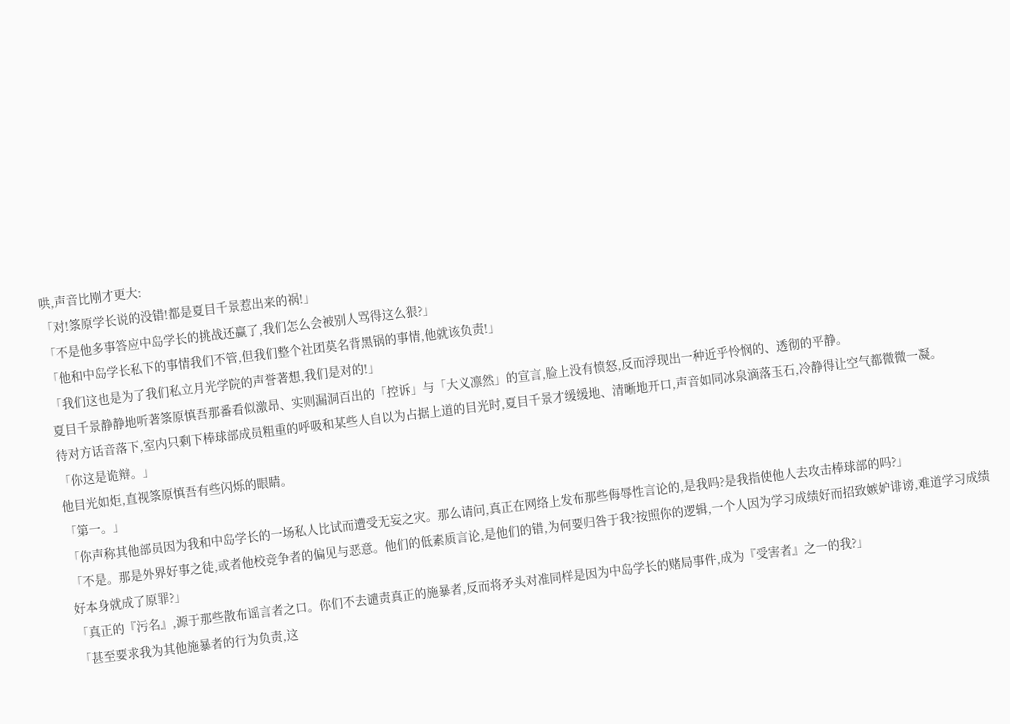哄,声音比刚才更大:
「对!筿原学长说的没错!都是夏目千景惹出来的祸!」
「不是他多事答应中岛学长的挑战还赢了,我们怎么会被别人骂得这么狠?」
「他和中岛学长私下的事情我们不管,但我们整个社团莫名背黑锅的事情,他就该负责!」
「我们这也是为了我们私立月光学院的声誉著想,我们是对的!」
夏目千景静静地听著筿原慎吾那番看似激昂、实则漏洞百出的「控诉」与「大义凛然」的宣言,脸上没有愤怒,反而浮现出一种近乎怜悯的、透彻的平静。
待对方话音落下,室内只剩下棒球部成员粗重的呼吸和某些人自以为占据上道的目光时,夏目千景才缓缓地、清晰地开口,声音如同冰泉滴落玉石,冷静得让空气都微微一凝。
「你这是诡辩。」
他目光如炬,直视筿原慎吾有些闪烁的眼睛。
「第一。」
「你声称其他部员因为我和中岛学长的一场私人比试而遭受无妄之灾。那么请问,真正在网络上发布那些侮辱性言论的,是我吗?是我指使他人去攻击棒球部的吗?」
「不是。那是外界好事之徒,或者他校竞争者的偏见与恶意。他们的低素质言论,是他们的错,为何要归咎于我?按照你的逻辑,一个人因为学习成绩好而招致嫉妒诽谤,难道学习成绩好本身就成了原罪?」
「真正的『污名』,源于那些散布谣言者之口。你们不去谴责真正的施暴者,反而将矛头对准同样是因为中岛学长的赌局事件,成为『受害者』之一的我?」
「甚至要求我为其他施暴者的行为负责,这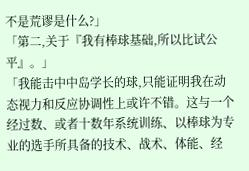不是荒谬是什么?」
「第二,关于『我有棒球基础,所以比试公平』。」
「我能击中中岛学长的球,只能证明我在动态视力和反应协调性上或许不错。这与一个经过数、或者十数年系统训练、以棒球为专业的选手所具备的技术、战术、体能、经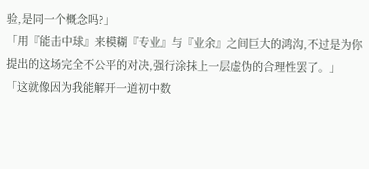验,是同一个概念吗?」
「用『能击中球』来模糊『专业』与『业余』之间巨大的鸿沟,不过是为你提出的这场完全不公平的对决,强行涂抹上一层虚伪的合理性罢了。」
「这就像因为我能解开一道初中数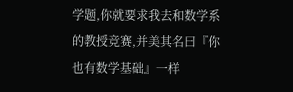学题,你就要求我去和数学系的教授竞赛,并美其名曰『你也有数学基础』一样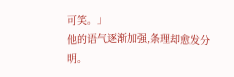可笑。」
他的语气逐渐加强,条理却愈发分明。